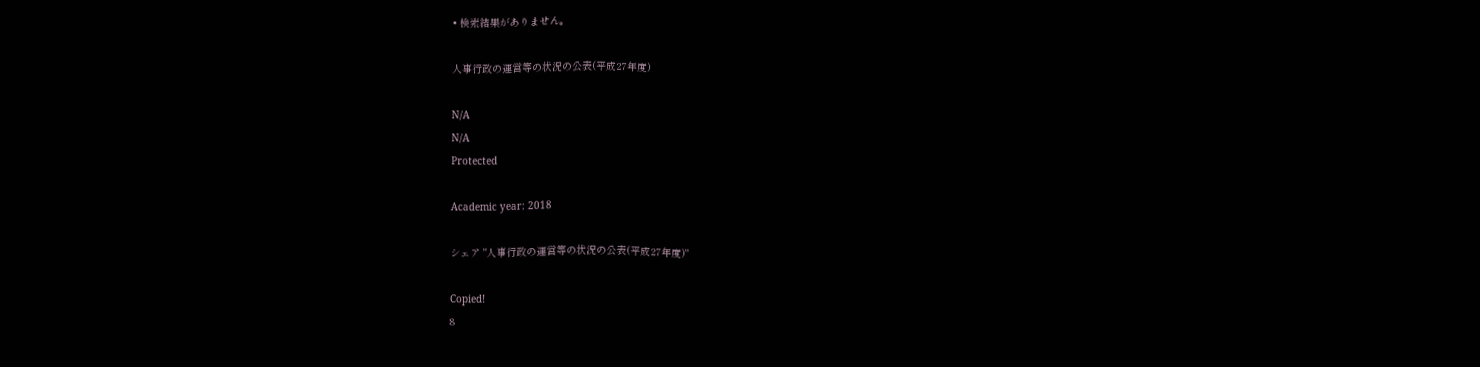• 検索結果がありません。

人事行政の運営等の状況の公表(平成27年度)

N/A
N/A
Protected

Academic year: 2018

シェア "人事行政の運営等の状況の公表(平成27年度)"

Copied!
8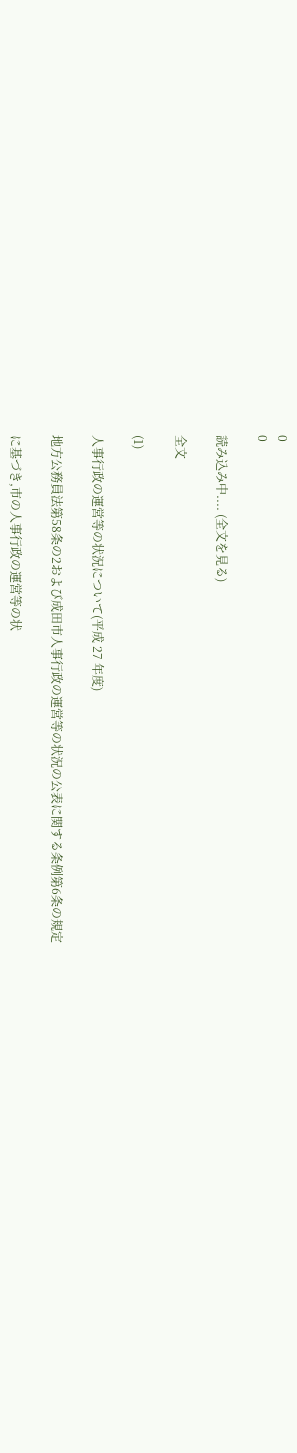0
0

読み込み中.... (全文を見る)

全文

(1)

人事行政の運営等の状況について(平成 27 年度)

地方公務員法第58条の2および成田市人事行政の運営等の状況の公表に関する条例第6条の規定

に基づき,市の人事行政の運営等の状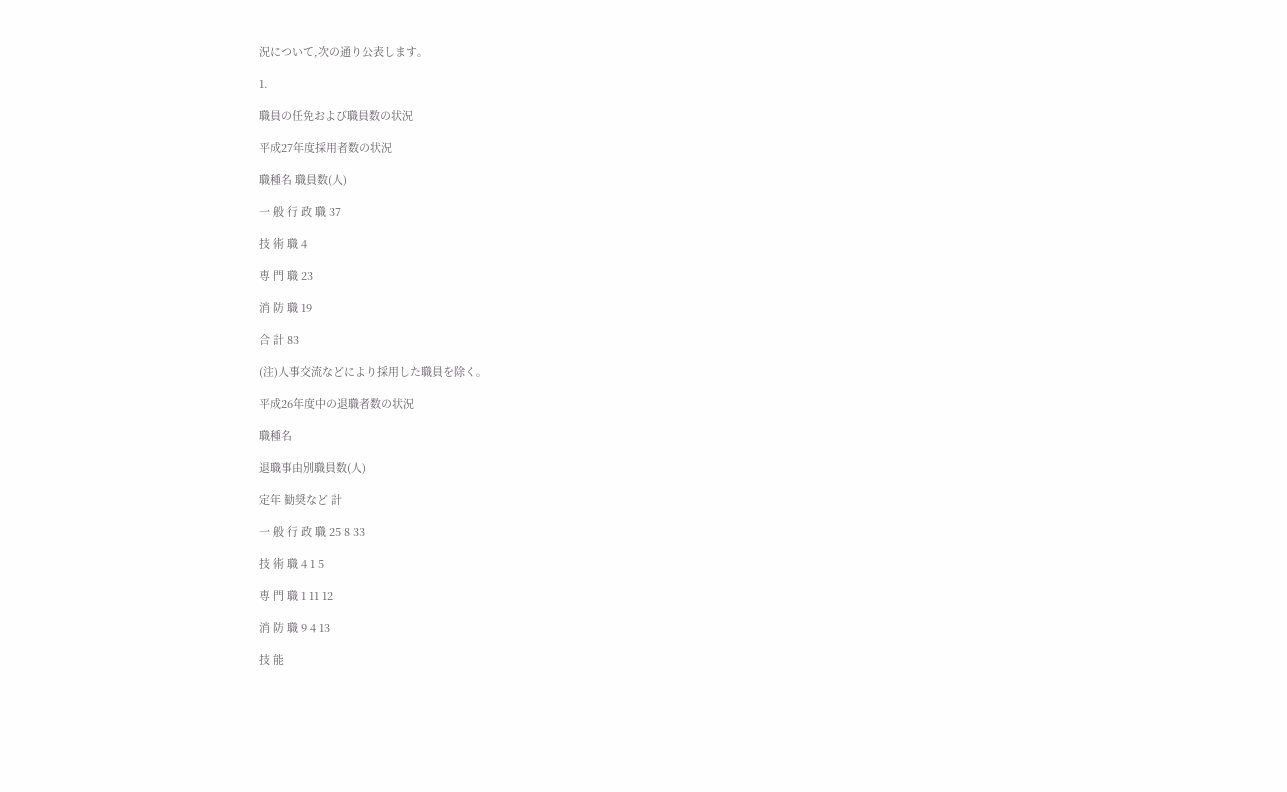況について,次の通り公表します。

1.

職員の任免および職員数の状況

平成27年度採用者数の状況

職種名 職員数(人)

一 般 行 政 職 37

技 術 職 4

専 門 職 23

消 防 職 19

合 計 83

(注)人事交流などにより採用した職員を除く。

平成26年度中の退職者数の状況

職種名

退職事由別職員数(人)

定年 勧奨など 計

一 般 行 政 職 25 8 33

技 術 職 4 1 5

専 門 職 1 11 12

消 防 職 9 4 13

技 能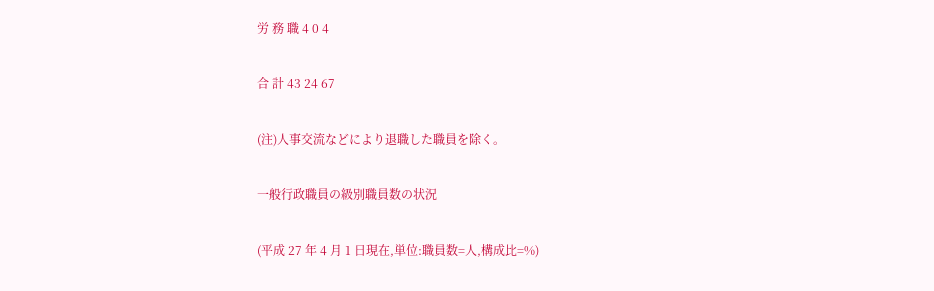労 務 職 4 0 4

合 計 43 24 67

(注)人事交流などにより退職した職員を除く。

一般行政職員の級別職員数の状況

(平成 27 年 4 月 1 日現在,単位:職員数=人,構成比=%)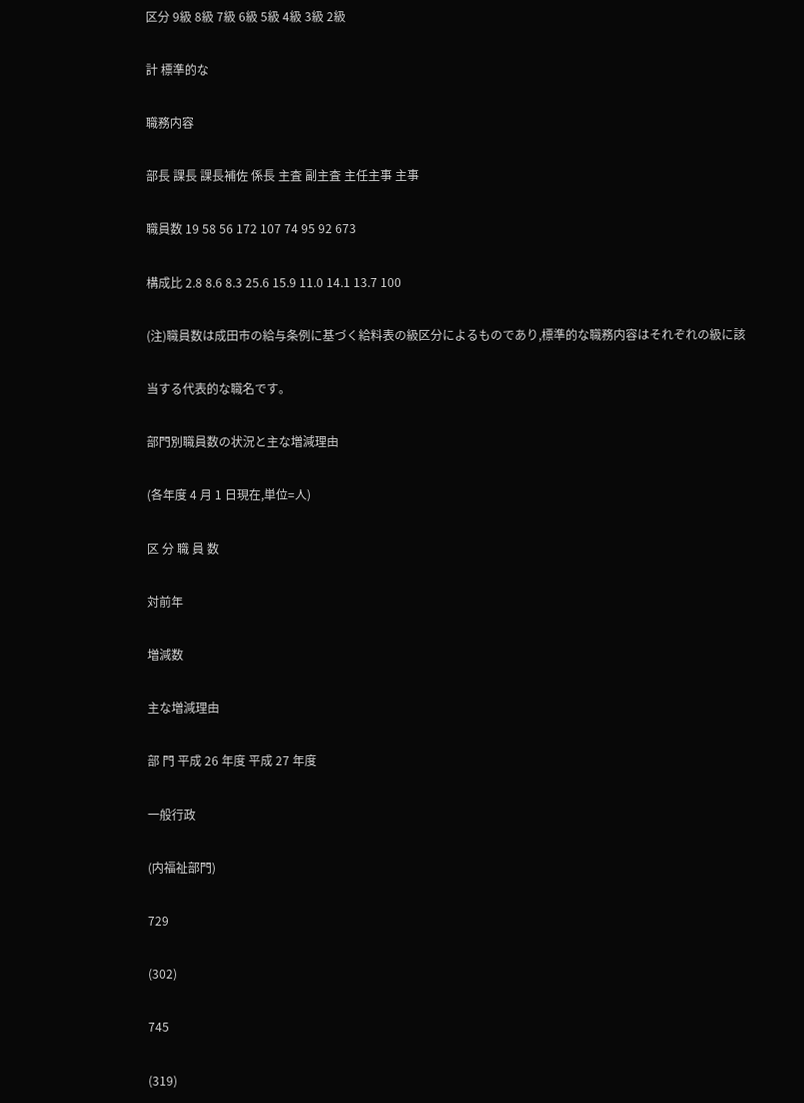区分 9級 8級 7級 6級 5級 4級 3級 2級

計 標準的な

職務内容

部長 課長 課長補佐 係長 主査 副主査 主任主事 主事

職員数 19 58 56 172 107 74 95 92 673

構成比 2.8 8.6 8.3 25.6 15.9 11.0 14.1 13.7 100

(注)職員数は成田市の給与条例に基づく給料表の級区分によるものであり,標準的な職務内容はそれぞれの級に該

当する代表的な職名です。

部門別職員数の状況と主な増減理由

(各年度 4 月 1 日現在,単位=人)

区 分 職 員 数

対前年

増減数

主な増減理由

部 門 平成 26 年度 平成 27 年度

一般行政

(内福祉部門)

729

(302)

745

(319)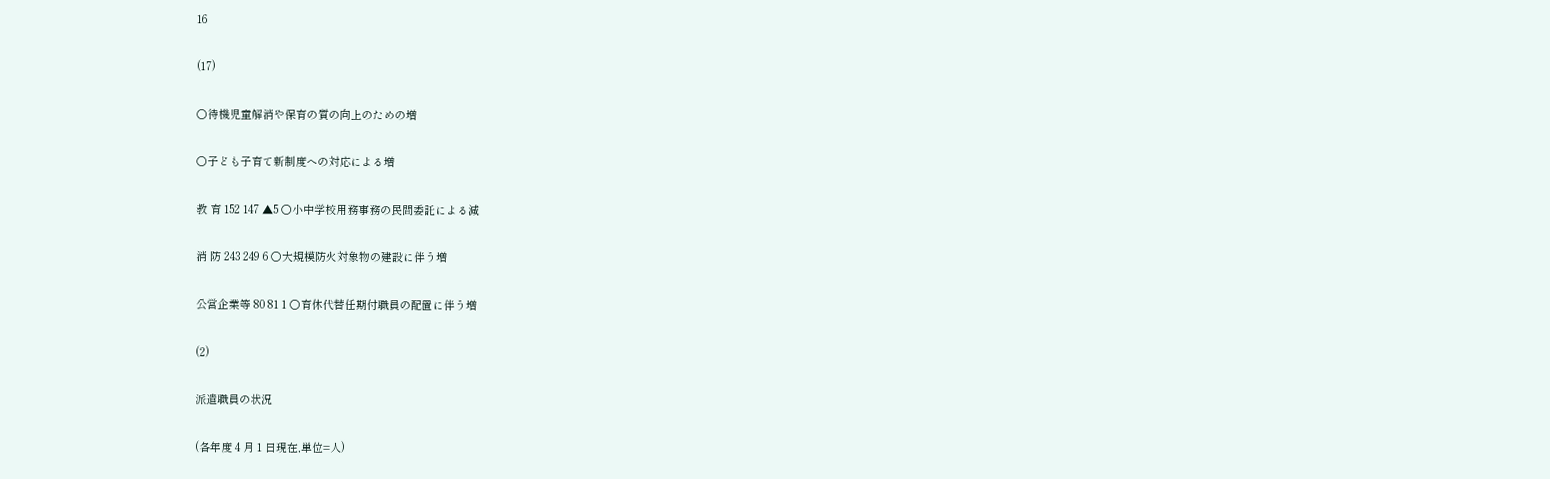16

(17)

○待機児童解消や保育の質の向上のための増

○子ども子育て新制度への対応による増

教 育 152 147 ▲5 ○小中学校用務事務の民間委託による減

消 防 243 249 6 ○大規模防火対象物の建設に伴う増

公営企業等 80 81 1 ○育休代替任期付職員の配置に伴う増

(2)

派遣職員の状況

(各年度 4 月 1 日現在,単位=人)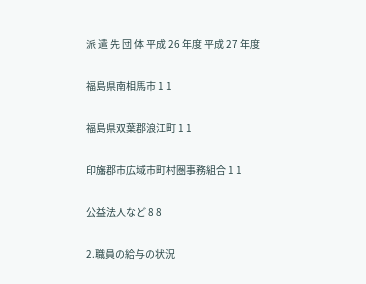派 遣 先 団 体 平成 26 年度 平成 27 年度

福島県南相馬市 1 1

福島県双葉郡浪江町 1 1

印旛郡市広域市町村圏事務組合 1 1

公益法人など 8 8

2.職員の給与の状況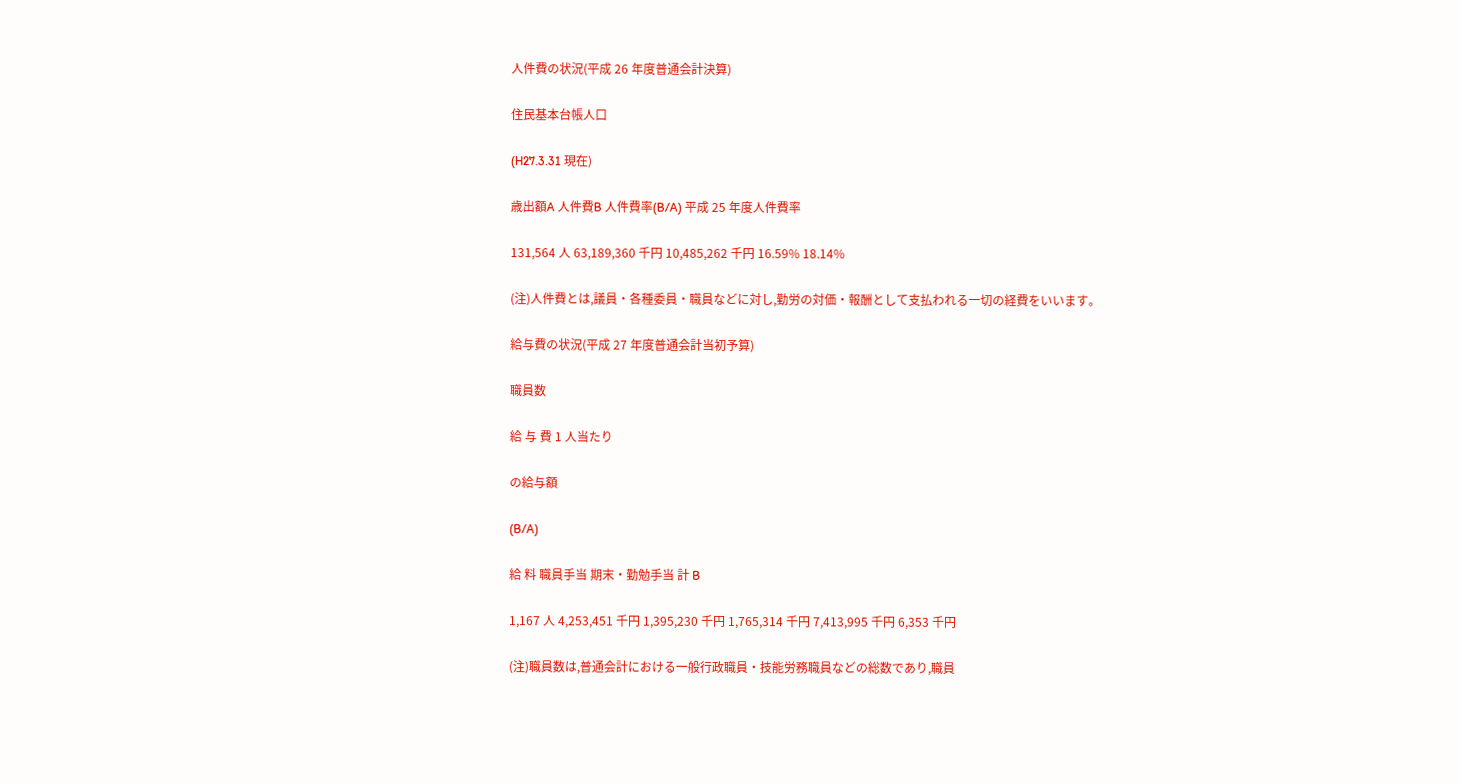人件費の状況(平成 26 年度普通会計決算)

住民基本台帳人口

(H27.3.31 現在)

歳出額A 人件費B 人件費率(B/A) 平成 25 年度人件費率

131,564 人 63,189,360 千円 10,485,262 千円 16.59% 18.14%

(注)人件費とは,議員・各種委員・職員などに対し,勤労の対価・報酬として支払われる一切の経費をいいます。

給与費の状況(平成 27 年度普通会計当初予算)

職員数

給 与 費 1 人当たり

の給与額

(B/A)

給 料 職員手当 期末・勤勉手当 計 B

1,167 人 4,253,451 千円 1,395,230 千円 1,765,314 千円 7,413,995 千円 6,353 千円

(注)職員数は,普通会計における一般行政職員・技能労務職員などの総数であり,職員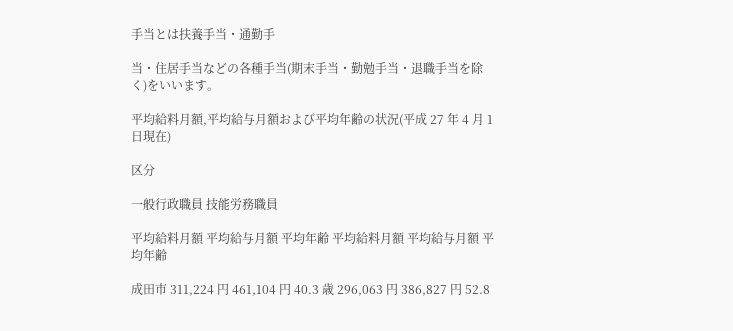手当とは扶養手当・通勤手

当・住居手当などの各種手当(期末手当・勤勉手当・退職手当を除く)をいいます。

平均給料月額,平均給与月額および平均年齢の状況(平成 27 年 4 月 1 日現在)

区分

一般行政職員 技能労務職員

平均給料月額 平均給与月額 平均年齢 平均給料月額 平均給与月額 平均年齢

成田市 311,224 円 461,104 円 40.3 歳 296,063 円 386,827 円 52.8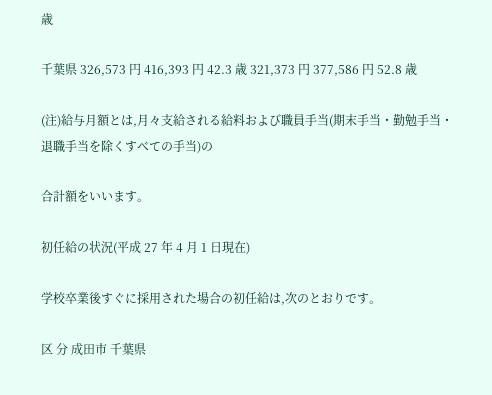歳

千葉県 326,573 円 416,393 円 42.3 歳 321,373 円 377,586 円 52.8 歳

(注)給与月額とは,月々支給される給料および職員手当(期末手当・勤勉手当・退職手当を除くすべての手当)の

合計額をいいます。

初任給の状況(平成 27 年 4 月 1 日現在)

学校卒業後すぐに採用された場合の初任給は,次のとおりです。

区 分 成田市 千葉県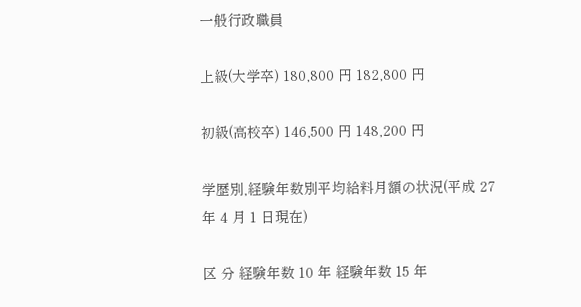一般行政職員

上級(大学卒) 180,800 円 182,800 円

初級(高校卒) 146,500 円 148,200 円

学歴別,経験年数別平均給料月額の状況(平成 27 年 4 月 1 日現在)

区 分 経験年数 10 年 経験年数 15 年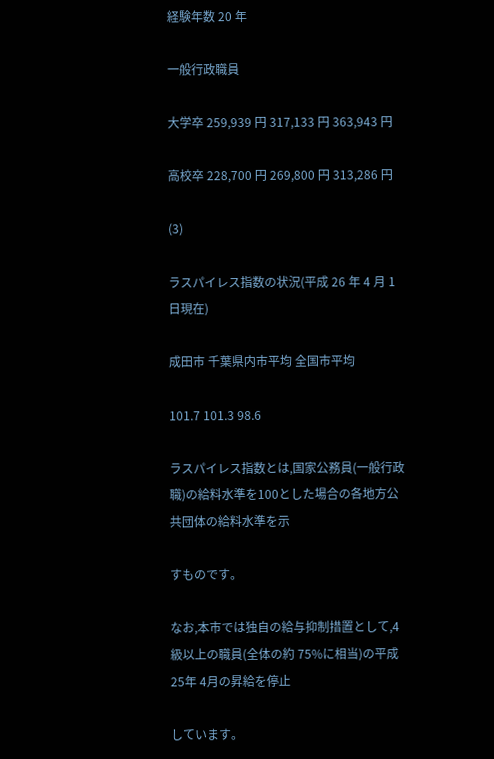経験年数 20 年

一般行政職員

大学卒 259,939 円 317,133 円 363,943 円

高校卒 228,700 円 269,800 円 313,286 円

(3)

ラスパイレス指数の状況(平成 26 年 4 月 1 日現在)

成田市 千葉県内市平均 全国市平均

101.7 101.3 98.6

ラスパイレス指数とは,国家公務員(一般行政職)の給料水準を100とした場合の各地方公共団体の給料水準を示

すものです。

なお,本市では独自の給与抑制措置として,4級以上の職員(全体の約 75%に相当)の平成 25年 4月の昇給を停止

しています。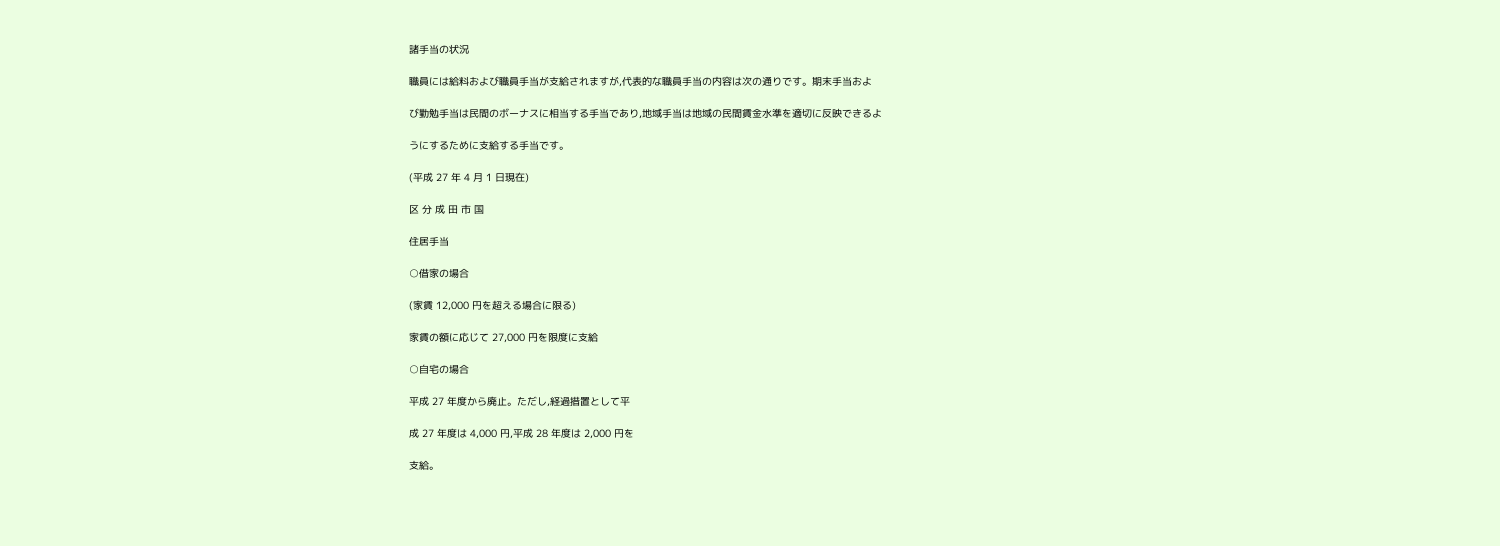諸手当の状況

職員には給料および職員手当が支給されますが,代表的な職員手当の内容は次の通りです。期末手当およ

び勤勉手当は民間のボーナスに相当する手当であり,地域手当は地域の民間賃金水準を適切に反映できるよ

うにするために支給する手当です。

(平成 27 年 4 月 1 日現在)

区 分 成 田 市 国

住居手当

○借家の場合

(家賃 12,000 円を超える場合に限る)

家賃の額に応じて 27,000 円を限度に支給

○自宅の場合

平成 27 年度から廃止。ただし,経過措置として平

成 27 年度は 4,000 円,平成 28 年度は 2,000 円を

支給。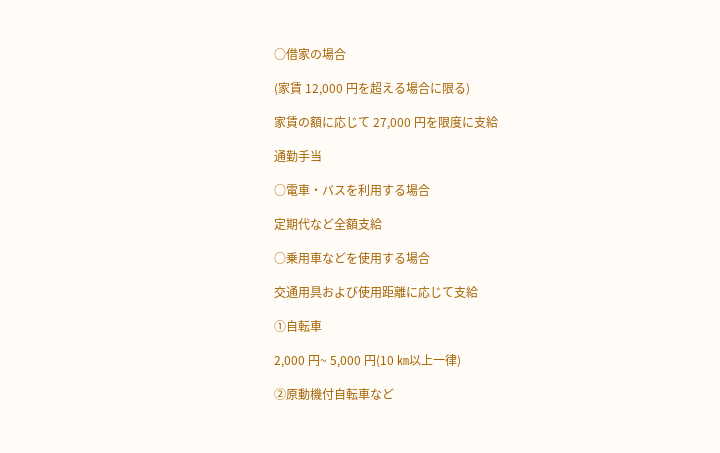○借家の場合

(家賃 12,000 円を超える場合に限る)

家賃の額に応じて 27,000 円を限度に支給

通勤手当

○電車・バスを利用する場合

定期代など全額支給

○乗用車などを使用する場合

交通用具および使用距離に応じて支給

①自転車

2,000 円~ 5,000 円(10 ㎞以上一律)

②原動機付自転車など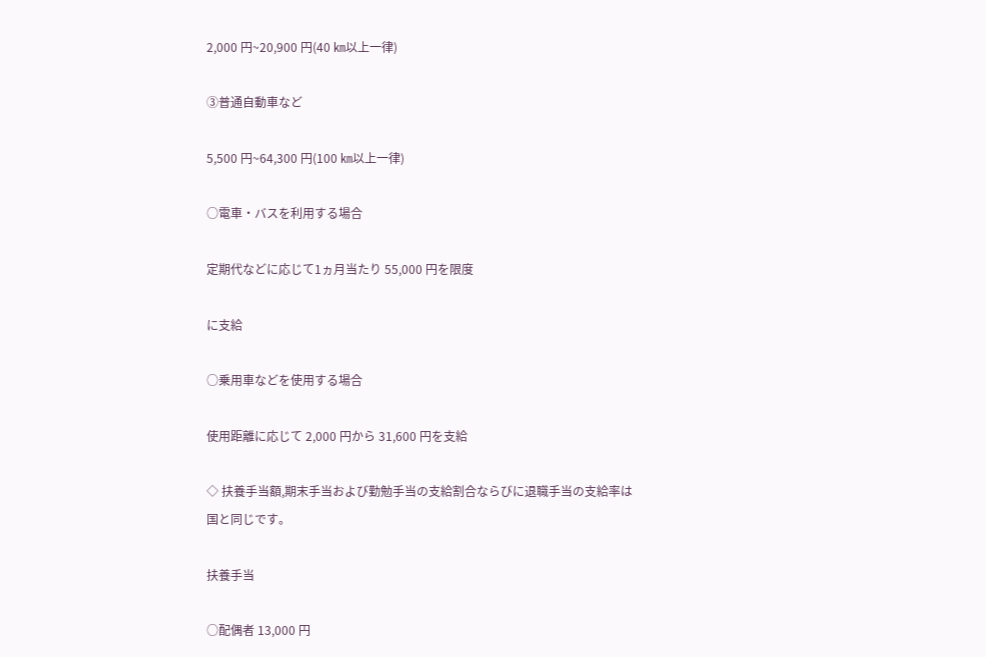2,000 円~20,900 円(40 ㎞以上一律)

③普通自動車など

5,500 円~64,300 円(100 ㎞以上一律)

○電車・バスを利用する場合

定期代などに応じて1ヵ月当たり 55,000 円を限度

に支給

○乗用車などを使用する場合

使用距離に応じて 2,000 円から 31,600 円を支給

◇ 扶養手当額,期末手当および勤勉手当の支給割合ならびに退職手当の支給率は国と同じです。

扶養手当

○配偶者 13,000 円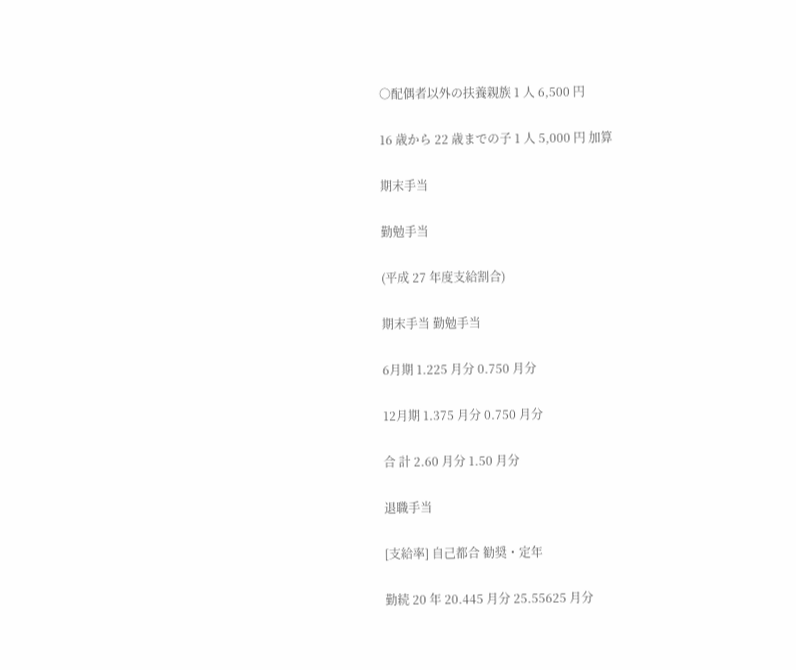○配偶者以外の扶養親族 1 人 6,500 円

16 歳から 22 歳までの子 1 人 5,000 円 加算

期末手当

勤勉手当

(平成 27 年度支給割合)

期末手当 勤勉手当

6月期 1.225 月分 0.750 月分

12月期 1.375 月分 0.750 月分

合 計 2.60 月分 1.50 月分

退職手当

[支給率] 自己都合 勧奨・定年

勤続 20 年 20.445 月分 25.55625 月分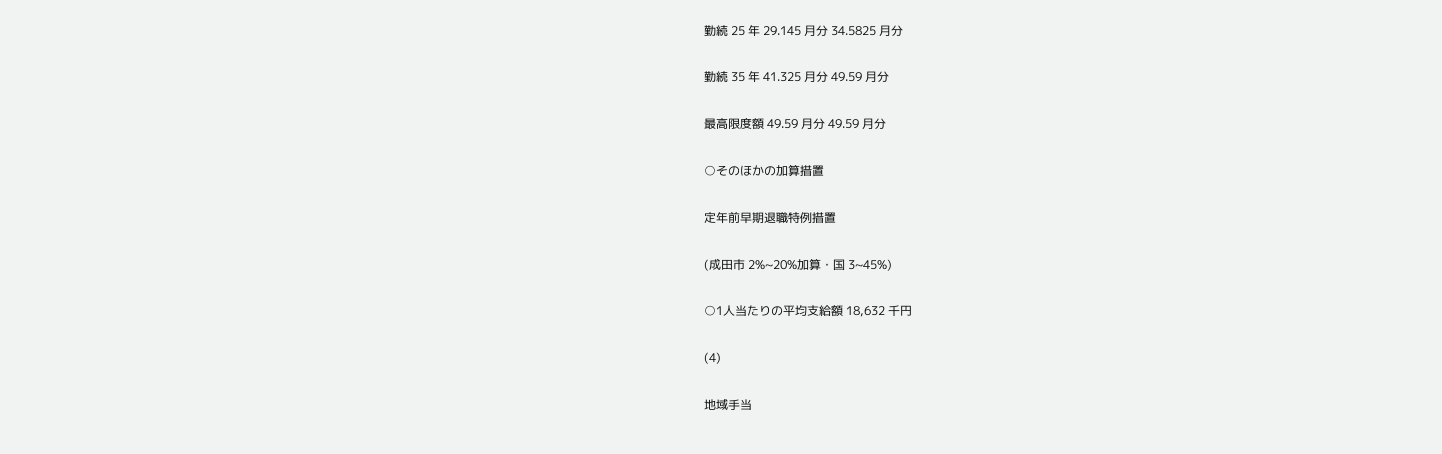勤続 25 年 29.145 月分 34.5825 月分

勤続 35 年 41.325 月分 49.59 月分

最高限度額 49.59 月分 49.59 月分

○そのほかの加算措置

定年前早期退職特例措置

(成田市 2%~20%加算・国 3~45%)

○1人当たりの平均支給額 18,632 千円

(4)

地域手当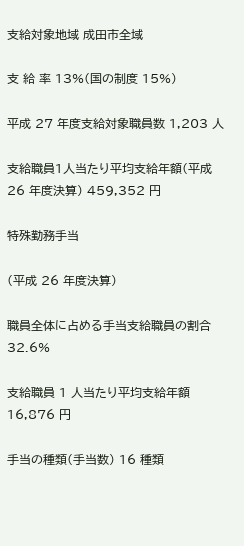支給対象地域 成田市全域

支 給 率 13%(国の制度 15%)

平成 27 年度支給対象職員数 1,203 人

支給職員1人当たり平均支給年額(平成 26 年度決算) 459,352 円

特殊勤務手当

(平成 26 年度決算)

職員全体に占める手当支給職員の割合 32.6%

支給職員 1 人当たり平均支給年額 16,876 円

手当の種類(手当数) 16 種類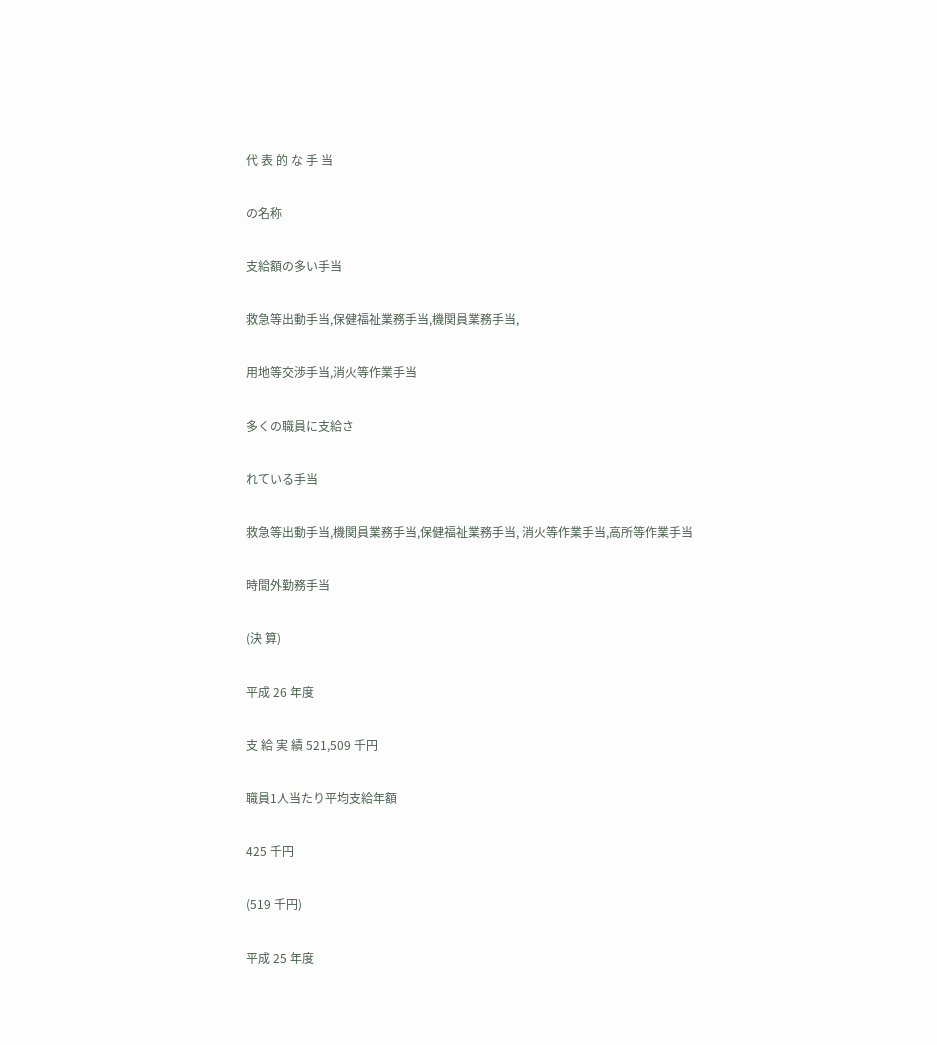代 表 的 な 手 当

の名称

支給額の多い手当

救急等出動手当,保健福祉業務手当,機関員業務手当,

用地等交渉手当,消火等作業手当

多くの職員に支給さ

れている手当

救急等出動手当,機関員業務手当,保健福祉業務手当, 消火等作業手当,高所等作業手当

時間外勤務手当

(決 算)

平成 26 年度

支 給 実 績 521,509 千円

職員1人当たり平均支給年額

425 千円

(519 千円)

平成 25 年度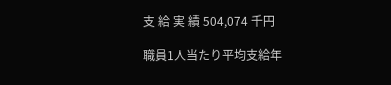支 給 実 績 504,074 千円

職員1人当たり平均支給年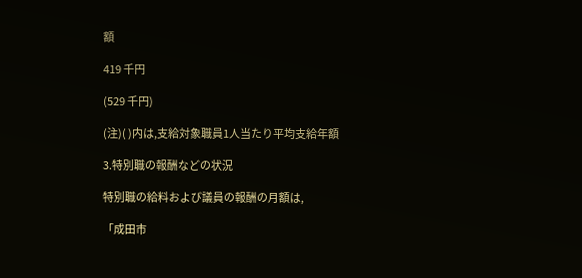額

419 千円

(529 千円)

(注)( )内は,支給対象職員1人当たり平均支給年額

3.特別職の報酬などの状況

特別職の給料および議員の報酬の月額は,

「成田市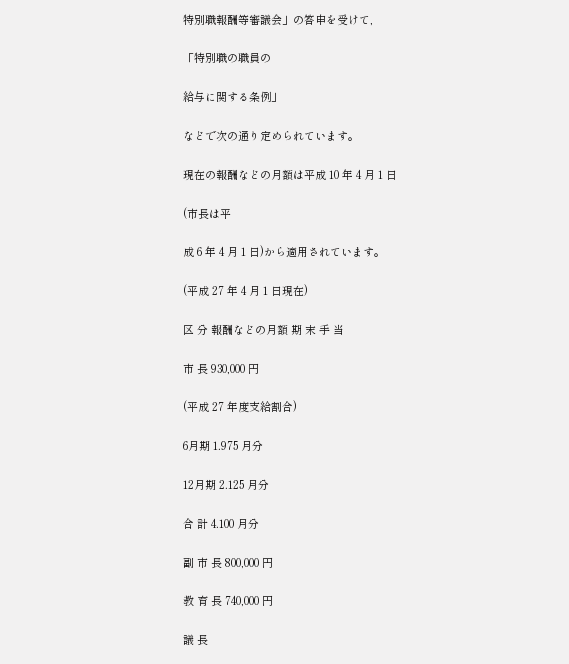特別職報酬等審議会」の答申を受けて,

「特別職の職員の

給与に関する条例」

などで次の通り定められています。

現在の報酬などの月額は平成 10 年 4 月 1 日

(市長は平

成 6 年 4 月 1 日)から適用されています。

(平成 27 年 4 月 1 日現在)

区 分 報酬などの月額 期 末 手 当

市 長 930,000 円

(平成 27 年度支給割合)

6月期 1.975 月分

12月期 2.125 月分

合 計 4.100 月分

副 市 長 800,000 円

教 育 長 740,000 円

議 長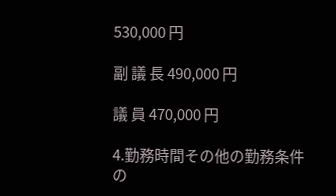530,000 円

副 議 長 490,000 円

議 員 470,000 円

4.勤務時間その他の勤務条件の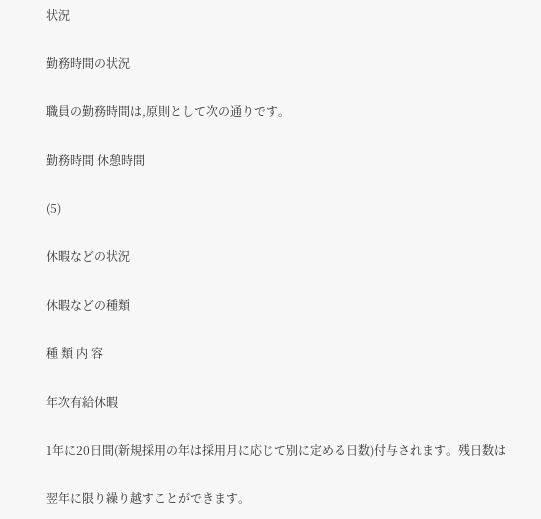状況

勤務時間の状況

職員の勤務時間は,原則として次の通りです。

勤務時間 休憩時間

(5)

休暇などの状況

休暇などの種類

種 類 内 容

年次有給休暇

1年に20日間(新規採用の年は採用月に応じて別に定める日数)付与されます。残日数は

翌年に限り繰り越すことができます。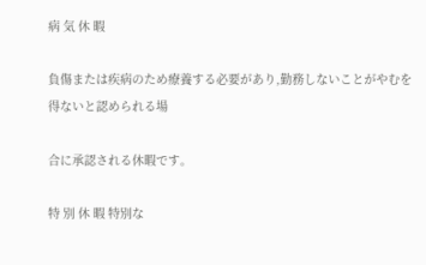病 気 休 暇

負傷または疾病のため療養する必要があり,勤務しないことがやむを得ないと認められる場

合に承認される休暇です。

特 別 休 暇 特別な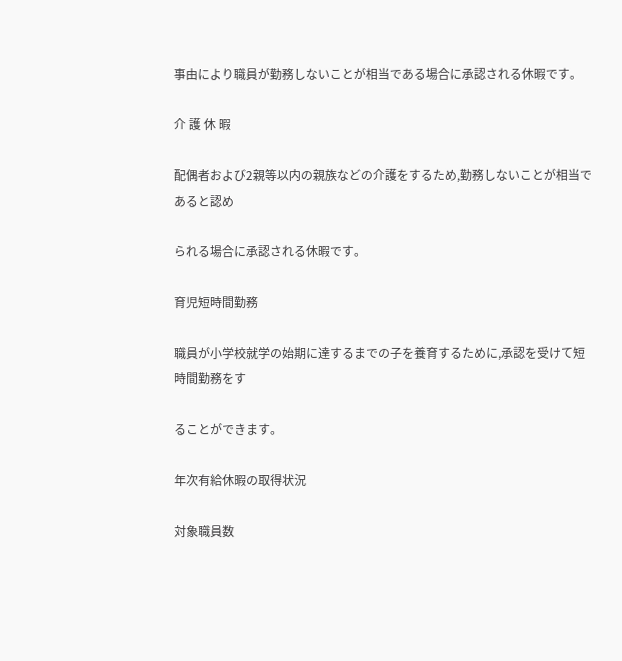事由により職員が勤務しないことが相当である場合に承認される休暇です。

介 護 休 暇

配偶者および2親等以内の親族などの介護をするため,勤務しないことが相当であると認め

られる場合に承認される休暇です。

育児短時間勤務

職員が小学校就学の始期に達するまでの子を養育するために,承認を受けて短時間勤務をす

ることができます。

年次有給休暇の取得状況

対象職員数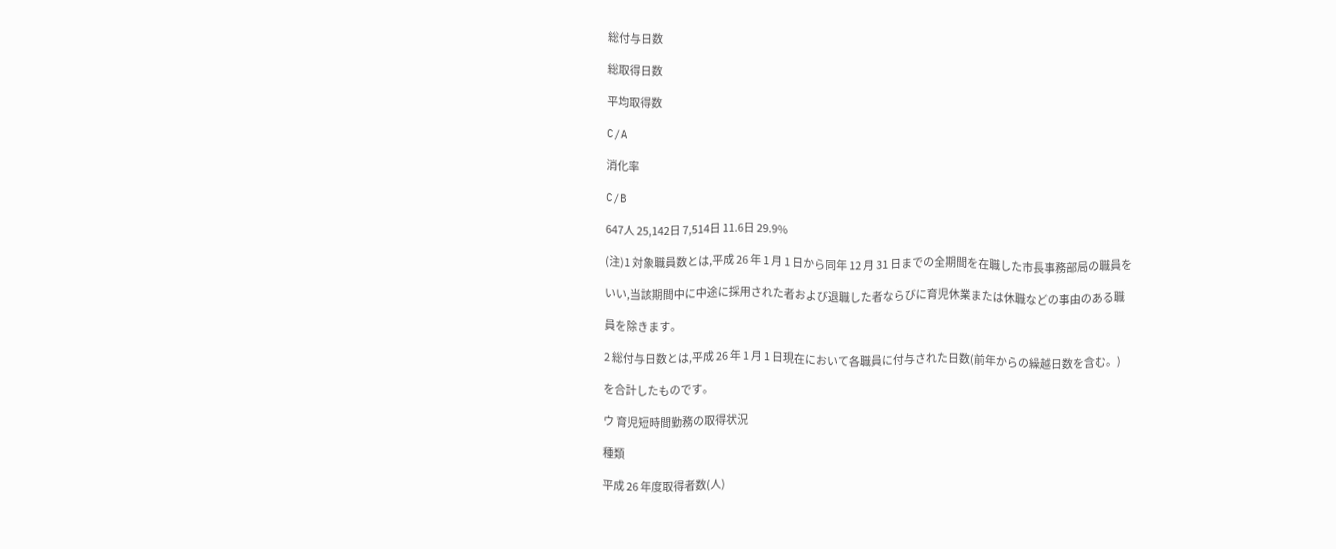総付与日数

総取得日数

平均取得数

C/A

消化率

C/B

647人 25,142日 7,514日 11.6日 29.9%

(注)1 対象職員数とは,平成 26 年 1 月 1 日から同年 12 月 31 日までの全期間を在職した市長事務部局の職員を

いい,当該期間中に中途に採用された者および退職した者ならびに育児休業または休職などの事由のある職

員を除きます。

2 総付与日数とは,平成 26 年 1 月 1 日現在において各職員に付与された日数(前年からの繰越日数を含む。)

を合計したものです。

ウ 育児短時間勤務の取得状況

種類

平成 26 年度取得者数(人)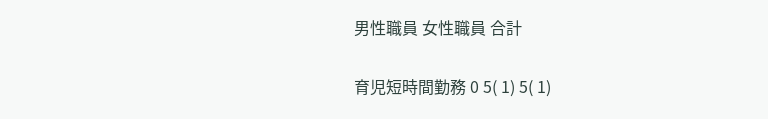男性職員 女性職員 合計

育児短時間勤務 0 5( 1) 5( 1)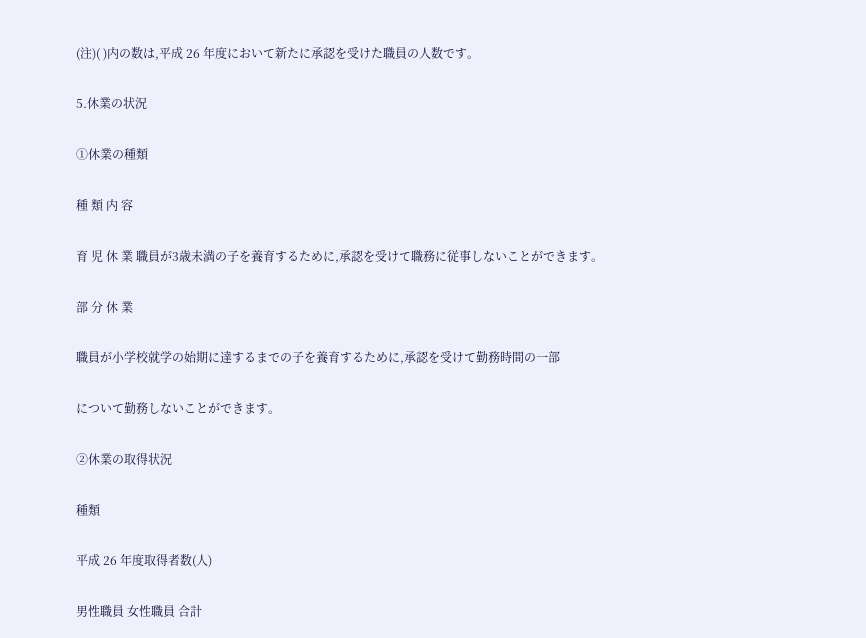(注)( )内の数は,平成 26 年度において新たに承認を受けた職員の人数です。

5.休業の状況

①休業の種類

種 類 内 容

育 児 休 業 職員が3歳未満の子を養育するために,承認を受けて職務に従事しないことができます。

部 分 休 業

職員が小学校就学の始期に達するまでの子を養育するために,承認を受けて勤務時間の一部

について勤務しないことができます。

②休業の取得状況

種類

平成 26 年度取得者数(人)

男性職員 女性職員 合計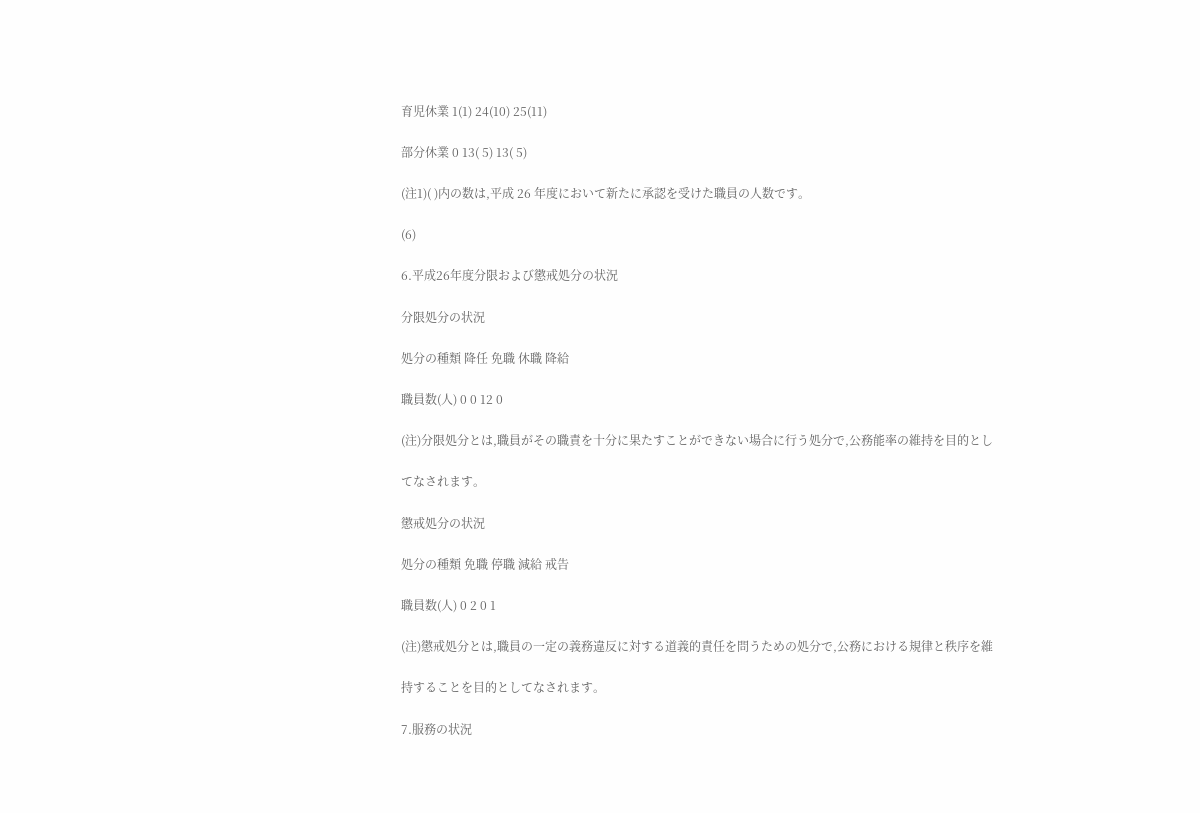育児休業 1(1) 24(10) 25(11)

部分休業 0 13( 5) 13( 5)

(注1)( )内の数は,平成 26 年度において新たに承認を受けた職員の人数です。

(6)

6.平成26年度分限および懲戒処分の状況

分限処分の状況

処分の種類 降任 免職 休職 降給

職員数(人) 0 0 12 0

(注)分限処分とは,職員がその職責を十分に果たすことができない場合に行う処分で,公務能率の維持を目的とし

てなされます。

懲戒処分の状況

処分の種類 免職 停職 減給 戒告

職員数(人) 0 2 0 1

(注)懲戒処分とは,職員の一定の義務違反に対する道義的責任を問うための処分で,公務における規律と秩序を維

持することを目的としてなされます。

7.服務の状況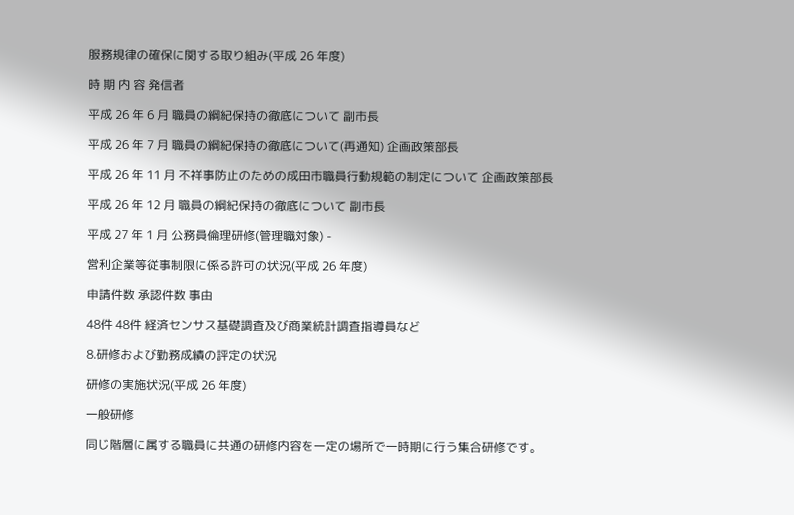服務規律の確保に関する取り組み(平成 26 年度)

時 期 内 容 発信者

平成 26 年 6 月 職員の綱紀保持の徹底について 副市長

平成 26 年 7 月 職員の綱紀保持の徹底について(再通知) 企画政策部長

平成 26 年 11 月 不祥事防止のための成田市職員行動規範の制定について 企画政策部長

平成 26 年 12 月 職員の綱紀保持の徹底について 副市長

平成 27 年 1 月 公務員倫理研修(管理職対象) -

営利企業等従事制限に係る許可の状況(平成 26 年度)

申請件数 承認件数 事由

48件 48件 経済センサス基礎調査及び商業統計調査指導員など

8.研修および勤務成績の評定の状況

研修の実施状況(平成 26 年度)

一般研修

同じ階層に属する職員に共通の研修内容を一定の場所で一時期に行う集合研修です。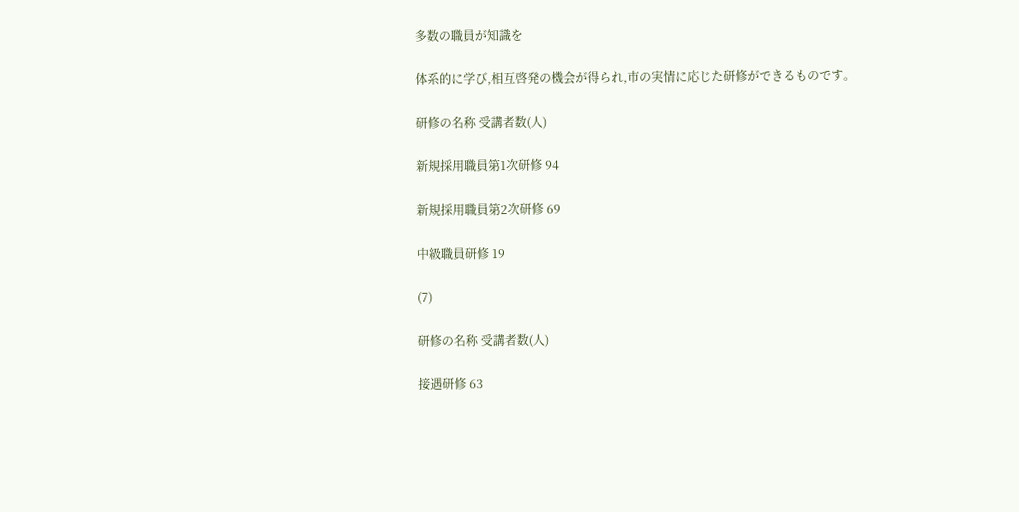多数の職員が知識を

体系的に学び,相互啓発の機会が得られ,市の実情に応じた研修ができるものです。

研修の名称 受講者数(人)

新規採用職員第1次研修 94

新規採用職員第2次研修 69

中級職員研修 19

(7)

研修の名称 受講者数(人)

接遇研修 63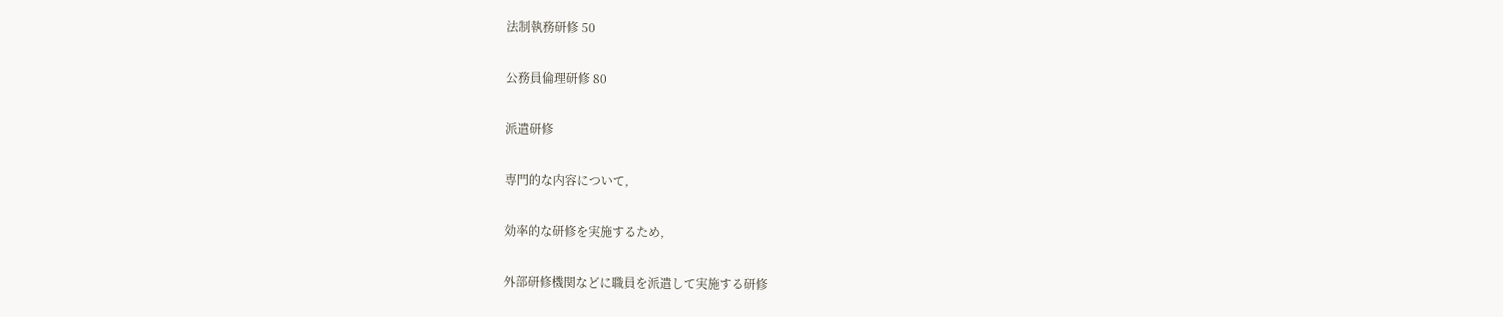法制執務研修 50

公務員倫理研修 80

派遣研修

専門的な内容について,

効率的な研修を実施するため,

外部研修機関などに職員を派遣して実施する研修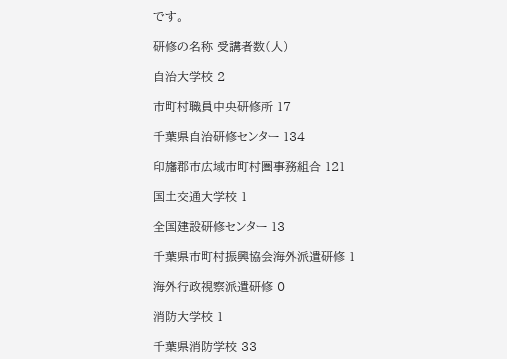です。

研修の名称 受講者数(人)

自治大学校 2

市町村職員中央研修所 17

千葉県自治研修センター 134

印旛郡市広域市町村圏事務組合 121

国土交通大学校 1

全国建設研修センター 13

千葉県市町村振興協会海外派遣研修 1

海外行政視察派遣研修 0

消防大学校 1

千葉県消防学校 33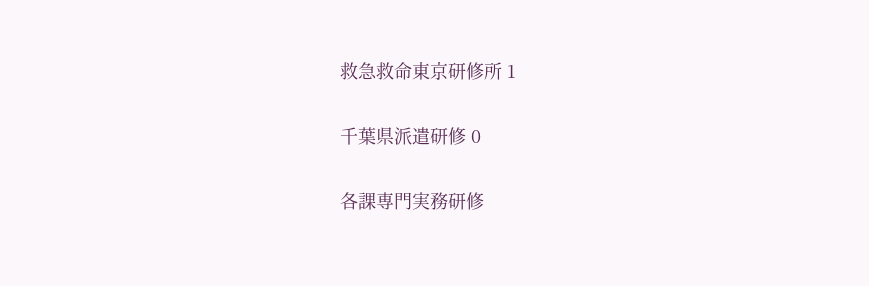救急救命東京研修所 1

千葉県派遣研修 0

各課専門実務研修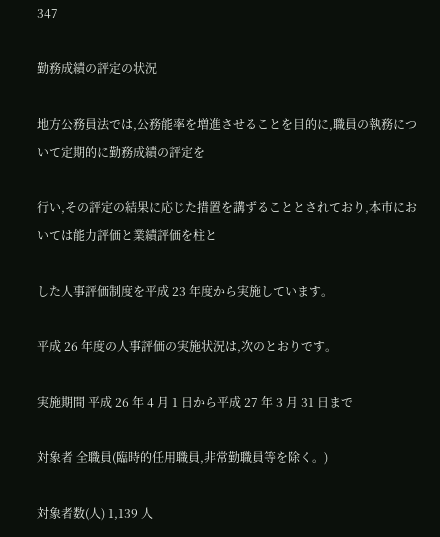347

勤務成績の評定の状況

地方公務員法では,公務能率を増進させることを目的に,職員の執務について定期的に勤務成績の評定を

行い,その評定の結果に応じた措置を講ずることとされており,本市においては能力評価と業績評価を柱と

した人事評価制度を平成 23 年度から実施しています。

平成 26 年度の人事評価の実施状況は,次のとおりです。

実施期間 平成 26 年 4 月 1 日から平成 27 年 3 月 31 日まで

対象者 全職員(臨時的任用職員,非常勤職員等を除く。)

対象者数(人) 1,139 人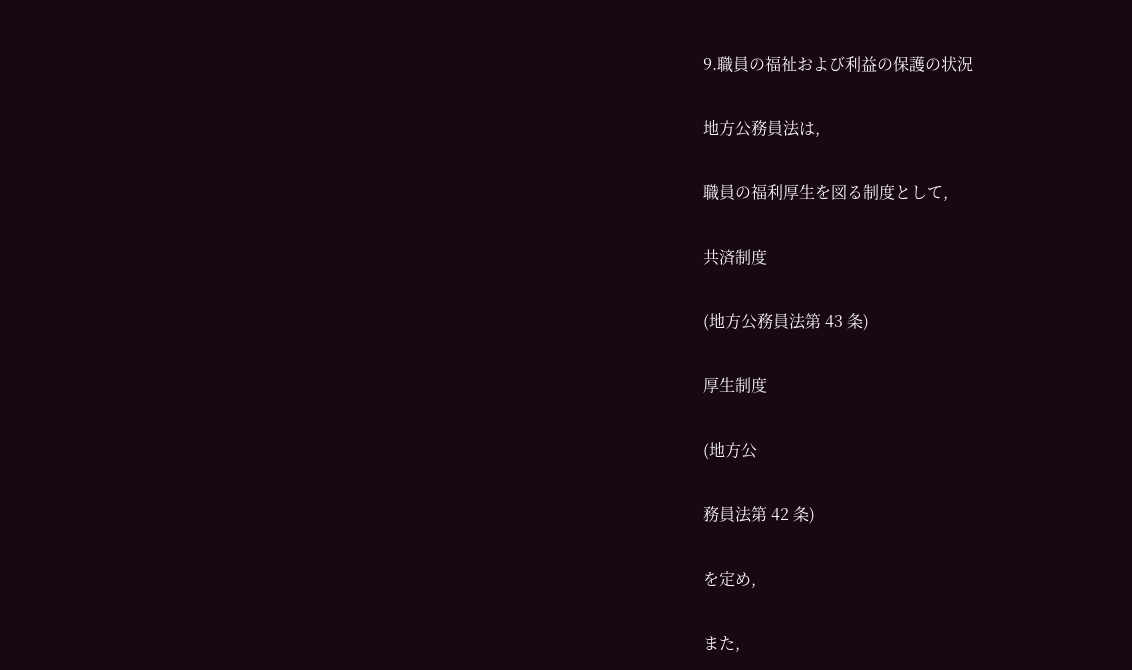9.職員の福祉および利益の保護の状況

地方公務員法は,

職員の福利厚生を図る制度として,

共済制度

(地方公務員法第 43 条)

厚生制度

(地方公

務員法第 42 条)

を定め,

また,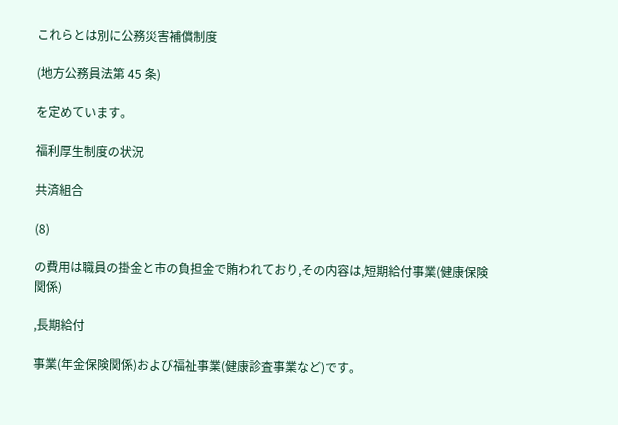これらとは別に公務災害補償制度

(地方公務員法第 45 条)

を定めています。

福利厚生制度の状況

共済組合

(8)

の費用は職員の掛金と市の負担金で賄われており,その内容は,短期給付事業(健康保険関係)

,長期給付

事業(年金保険関係)および福祉事業(健康診査事業など)です。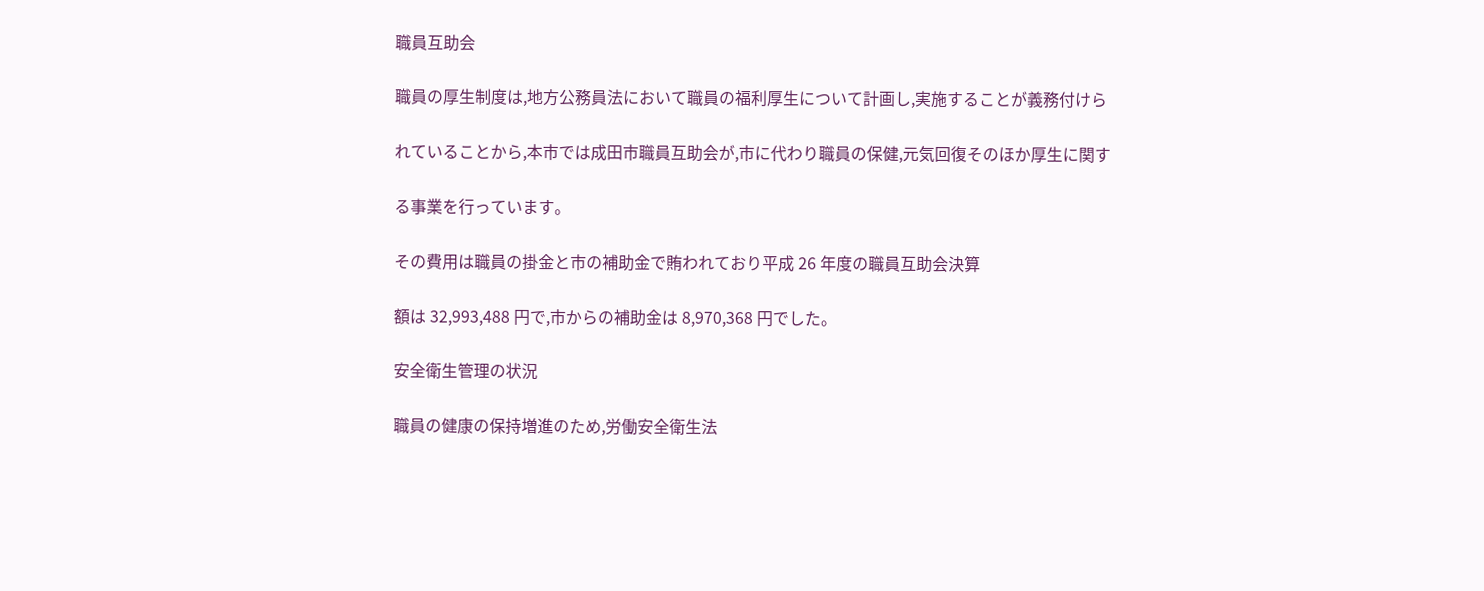職員互助会

職員の厚生制度は,地方公務員法において職員の福利厚生について計画し,実施することが義務付けら

れていることから,本市では成田市職員互助会が,市に代わり職員の保健,元気回復そのほか厚生に関す

る事業を行っています。

その費用は職員の掛金と市の補助金で賄われており平成 26 年度の職員互助会決算

額は 32,993,488 円で,市からの補助金は 8,970,368 円でした。

安全衛生管理の状況

職員の健康の保持増進のため,労働安全衛生法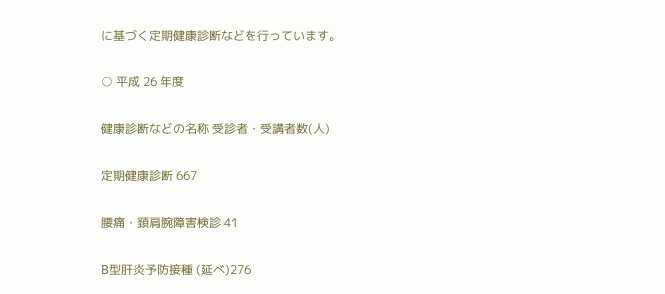に基づく定期健康診断などを行っています。

○ 平成 26 年度

健康診断などの名称 受診者・受講者数(人)

定期健康診断 667

腰痛・頚肩腕障害検診 41

B型肝炎予防接種 (延べ)276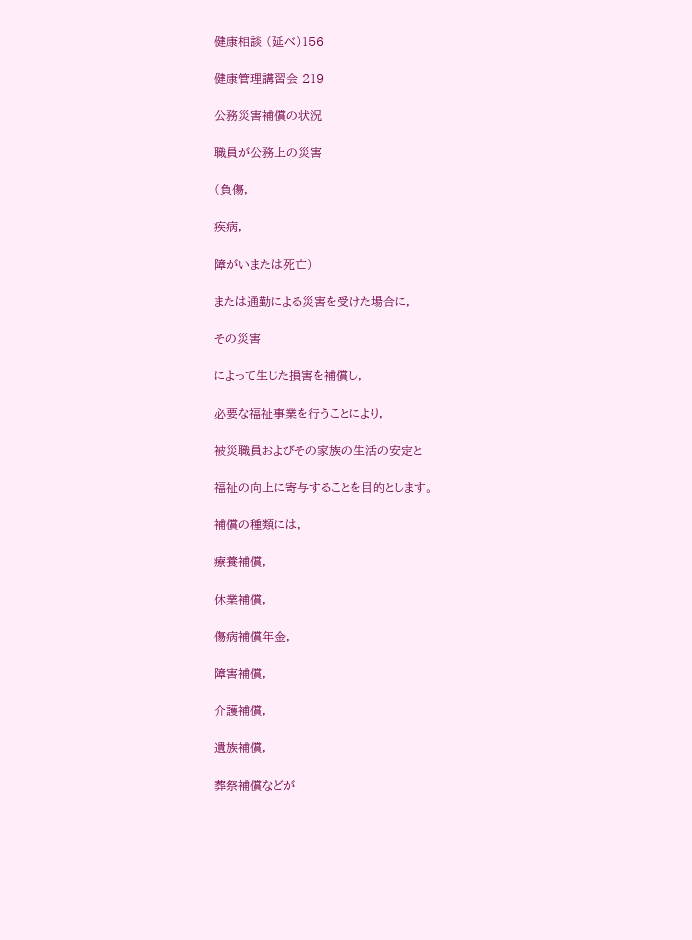健康相談 (延べ)156

健康管理講習会 219

公務災害補償の状況

職員が公務上の災害

(負傷,

疾病,

障がいまたは死亡)

または通勤による災害を受けた場合に,

その災害

によって生じた損害を補償し,

必要な福祉事業を行うことにより,

被災職員およびその家族の生活の安定と

福祉の向上に寄与することを目的とします。

補償の種類には,

療養補償,

休業補償,

傷病補償年金,

障害補償,

介護補償,

遺族補償,

葬祭補償などが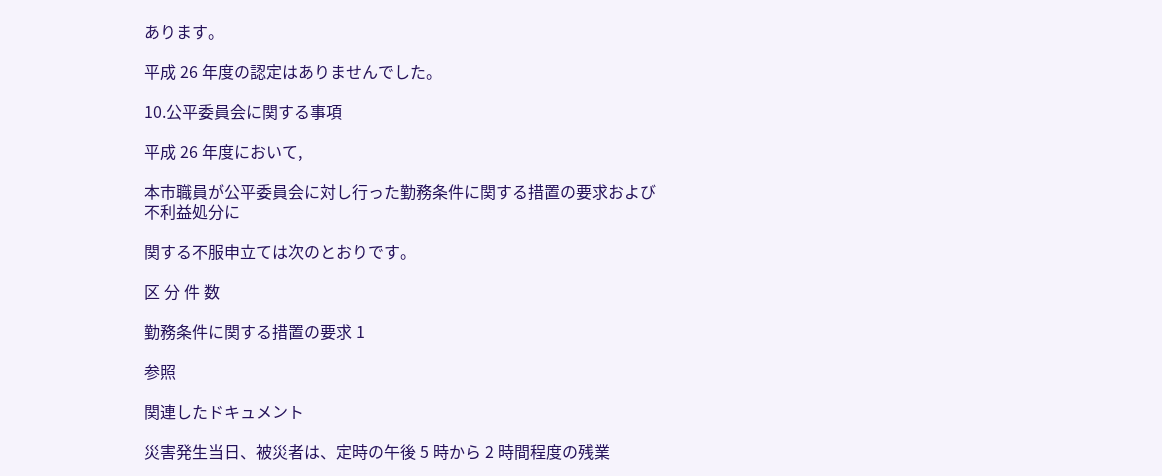あります。

平成 26 年度の認定はありませんでした。

10.公平委員会に関する事項

平成 26 年度において,

本市職員が公平委員会に対し行った勤務条件に関する措置の要求および不利益処分に

関する不服申立ては次のとおりです。

区 分 件 数

勤務条件に関する措置の要求 1

参照

関連したドキュメント

災害発生当日、被災者は、定時の午後 5 時から 2 時間程度の残業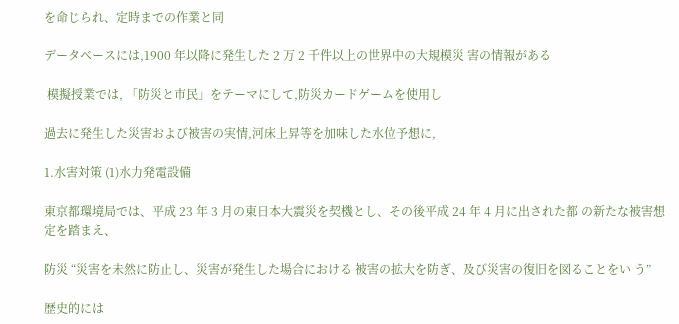を命じられ、定時までの作業と同

データベースには,1900 年以降に発生した 2 万 2 千件以上の世界中の大規模災 害の情報がある

 模擬授業では, 「防災と市民」をテーマにして,防災カードゲームを使用し

過去に発生した災害および被害の実情,河床上昇等を加味した水位予想に,

1.水害対策 (1)水力発電設備

東京都環境局では、平成 23 年 3 月の東日本大震災を契機とし、その後平成 24 年 4 月に出された都 の新たな被害想定を踏まえ、

防災 “災害を未然に防⽌し、災害が発⽣した場合における 被害の拡⼤を防ぎ、及び災害の復旧を図ることをい う”

歴史的には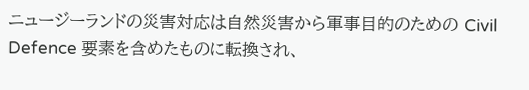ニュージーランドの災害対応は自然災害から軍事目的のための Civil Defence 要素を含めたものに転換され、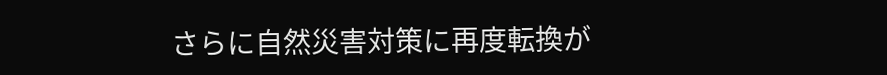さらに自然災害対策に再度転換が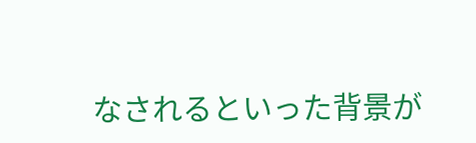なされるといった背景が